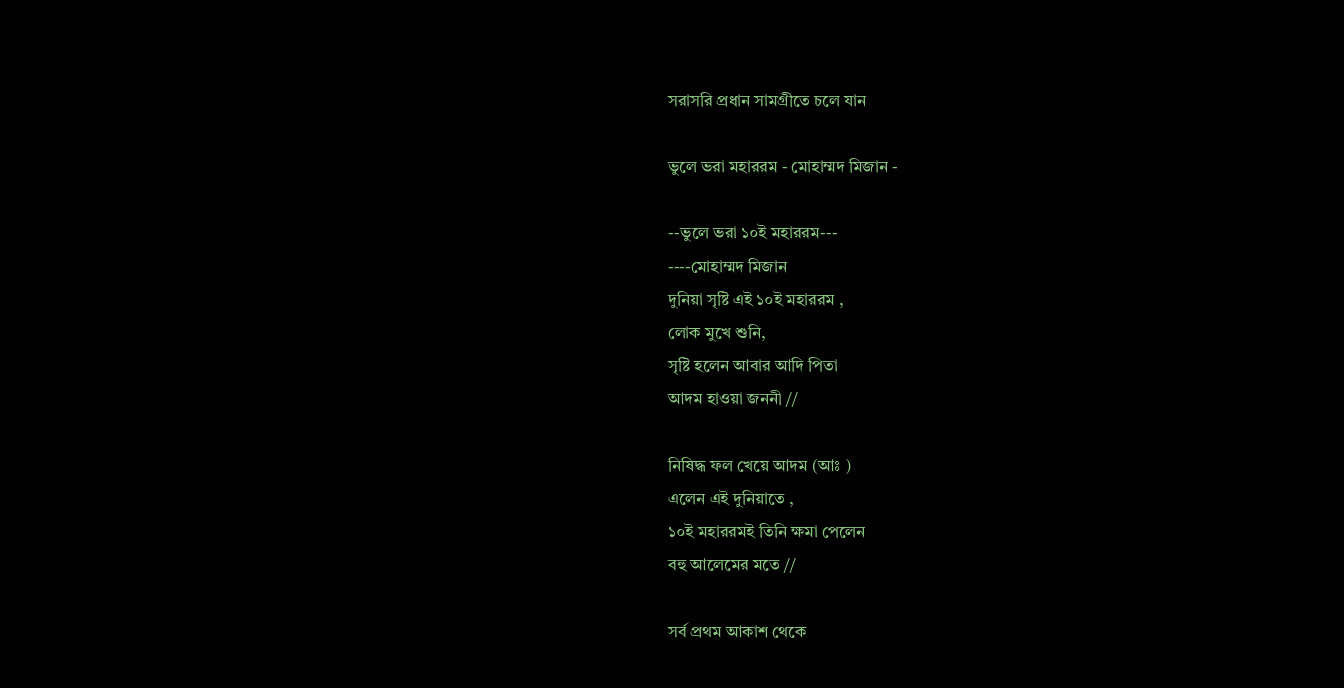সরাসরি প্রধান সামগ্রীতে চলে যান

ভুলে ভরা মহাররম - মোহাম্মদ মিজান -

--ভুলে ভরা ১০ই মহাররম---
----মোহাম্মদ মিজান
দুনিয়া সৃষ্টি এই ১০ই মহাররম ,
লোক মুখে শুনি,
সৃষ্টি হলেন আবার আদি পিতা
আদম হাওয়া জননী //

নিষিদ্ধ ফল খেয়ে আদম (আঃ )
এলেন এই দুনিয়াতে ,
১০ই মহাররমই তিনি ক্ষমা পেলেন
বহু আলেমের মতে //

সর্ব প্রথম আকাশ থেকে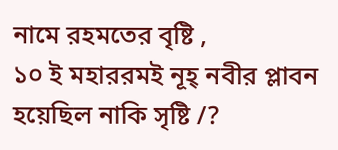নামে রহমতের বৃষ্টি ,
১০ ই মহাররমই নূহ্ নবীর প্লাবন
হয়েছিল নাকি সৃষ্টি /?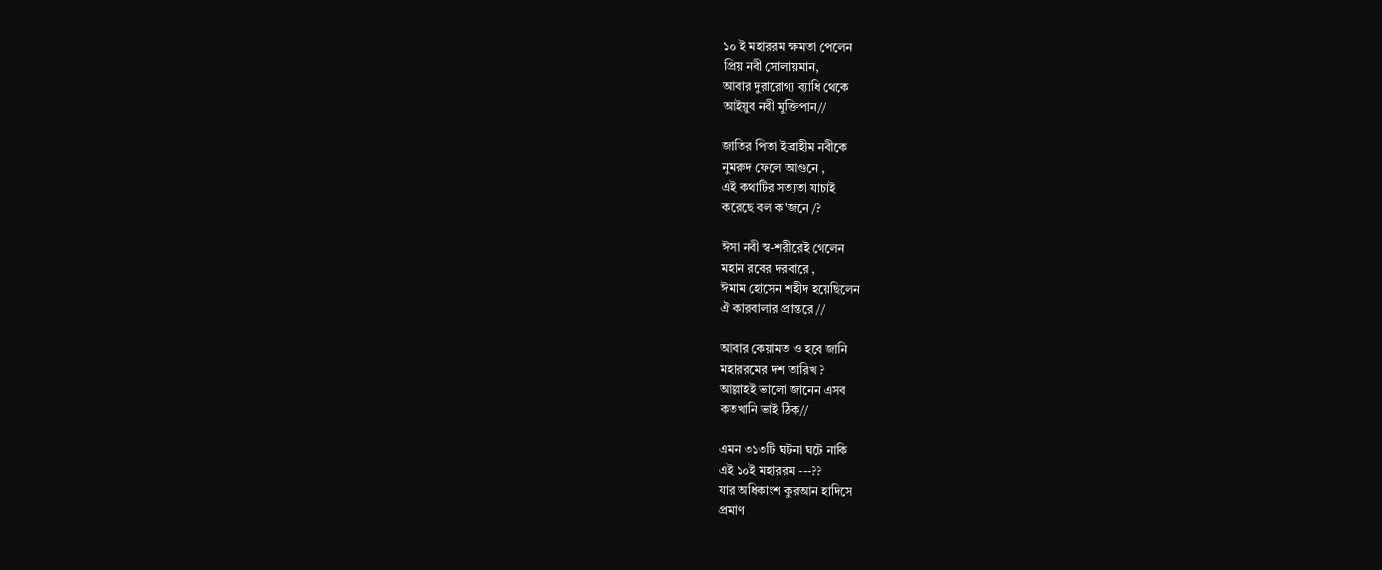১০ ই মহাররম ক্ষমতা পেলেন
প্রিয় নবী সোলায়মান,
আবার দুরারোগ্য ব্যাধি থেকে
আইয়ুব নবী মুক্তিপান//

জাতির পিতা ইব্রাহীম নবীকে
নুমরুদ ফেলে আগুনে ,
এই কথাটির সত্যতা যাচাই
করেছে বল ক'জনে /?

ঈসা নবী স্ব-শরীরেই গেলেন
মহান রবের দরবারে ,
ঈমাম হোসেন শহীদ হয়েছিলেন
ঐ কারবালার প্রান্তরে //

আবার কেয়ামত ও হবে জানি
মহাররমের দশ তারিখ ?
আল্লাহই ভালো জানেন এসব
কতখানি ভাই ঠিক//

এমন ৩১৩টি ঘটনা ঘটে নাকি
এই ১০ই মহাররম ---??
যার অধিকাংশ কুরআন হাদিসে
প্রমাণ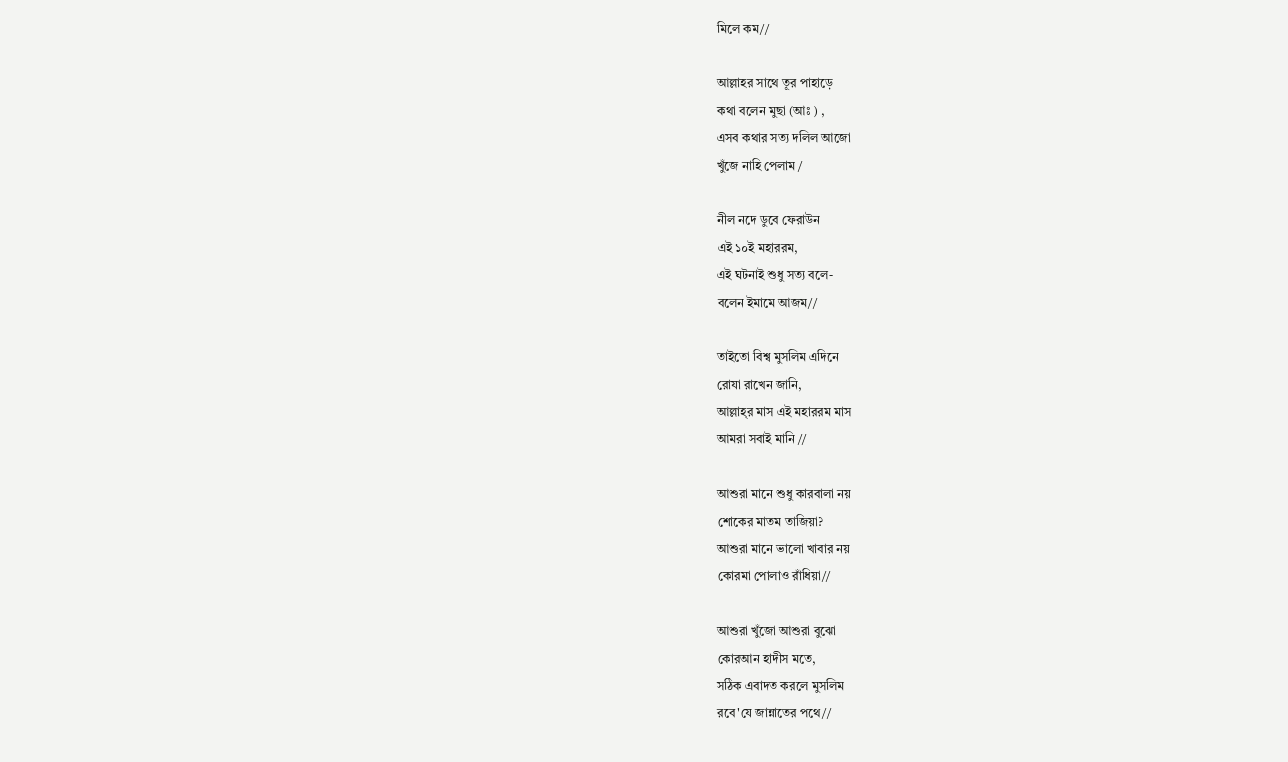মিলে কম//

আল্লাহর সাথে তূর পাহাড়ে
কথা বলেন মুছা (আঃ ) ,
এসব কথার সত্য দলিল আজো
খুঁজে নাহি পেলাম /

নীল নদে ডুবে ফেরাউন
এই ১০ই মহাররম,
এই ঘটনাই শুধু সত্য বলে-
বলেন ইমামে আজম//

তাইতো বিশ্ব মুসলিম এদিনে
রোযা রাখেন জানি,
আল্লাহ্‌র মাস এই মহাররম মাস
আমরা সবাই মানি //

আশুরা মানে শুধু কারবালা নয়
শোকের মাতম তাজিয়া?
আশুরা মানে ভালো খাবার নয়
কোরমা পোলাও রাঁধিয়া//

আশুরা খুঁজো আশুরা বুঝো
কোরআন হাদীস মতে,
সঠিক এবাদত করলে মুসলিম
রবে'যে জান্নাতের পথে//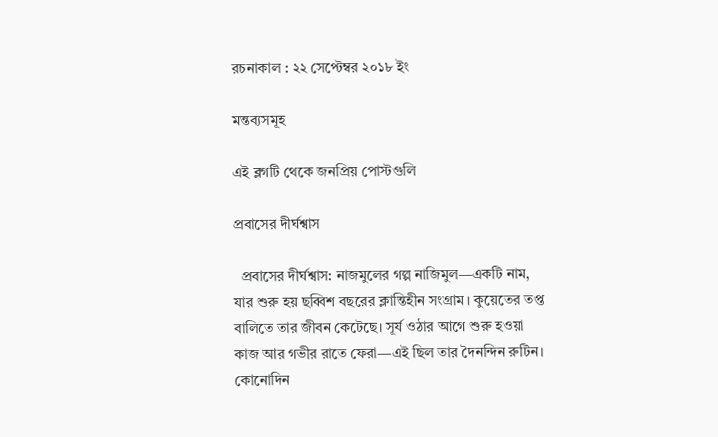রচনাকাল : ২২ সেপ্টেম্বর ২০১৮ ইং

মন্তব্যসমূহ

এই ব্লগটি থেকে জনপ্রিয় পোস্টগুলি

প্রবাসের দীর্ঘশ্বাস

  প্রবাসের দীর্ঘশ্বাস: নাজমুলের গল্প নাজিমুল—একটি নাম, যার শুরু হয় ছব্বিশ বছরের ক্লান্তিহীন সংগ্রাম। কুয়েতের তপ্ত বালিতে তার জীবন কেটেছে। সূর্য ওঠার আগে শুরু হওয়া কাজ আর গভীর রাতে ফেরা—এই ছিল তার দৈনন্দিন রুটিন। কোনোদিন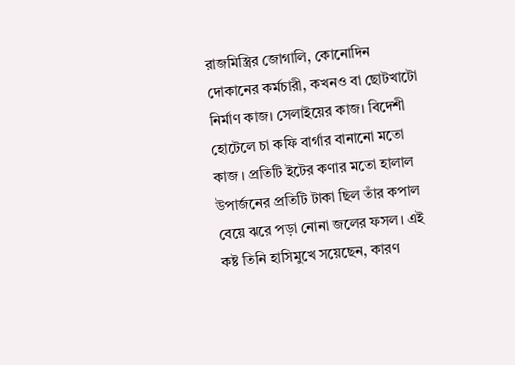রাজমিস্ত্রির জোগালি, কোনোদিন দোকানের কর্মচারী, কখনও বা ছোটখাটো নির্মাণ কাজ। সেলাইয়ের কাজ। বিদেশী হোটেলে চা কফি বার্গার বানানো মতো কাজ । প্রতিটি ইটের কণার মতো হালাল উপার্জনের প্রতিটি টাকা ছিল তাঁর কপাল বেয়ে ঝরে পড়া নোনা জলের ফসল। এই কষ্ট তিনি হাসিমুখে সয়েছেন, কারণ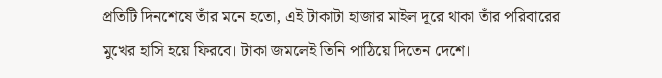প্রতিটি দিনশেষে তাঁর মনে হতো, এই টাকাটা হাজার মাইল দূরে থাকা তাঁর পরিবারের মুখের হাসি হয়ে ফিরবে। টাকা জমলেই তিনি পাঠিয়ে দিতেন দেশে।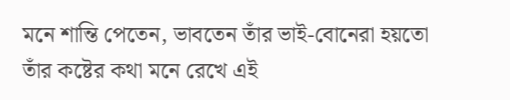মনে শান্তি পেতেন, ভাবতেন তাঁর ভাই-বোনেরা হয়তো তাঁর কষ্টের কথা মনে রেখে এই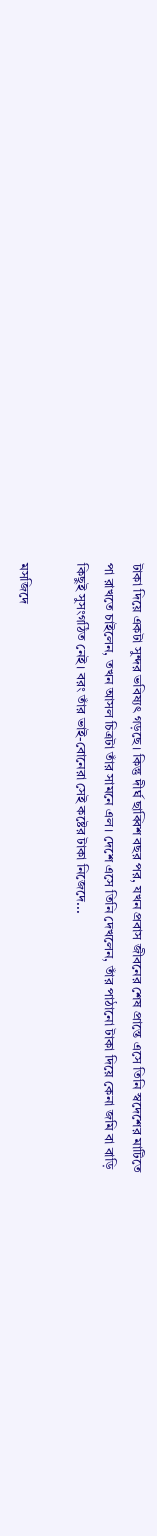টাকা দিয়ে একটা সুন্দর ভবিষ্যৎ গড়ছে। কিন্তু দীর্ঘ ছাব্বিশ বছর পর, যখন প্রবাস জীবনের শেষ প্রান্তে এসে তিনি স্বদেশের মাটিতে পা রাখতে চাইলেন, তখন আসল চিত্রটা তাঁর সামনে এল। দেশে এসে তিনি দেখলেন, তাঁর পাঠানো টাকা দিয়ে কেনা জমি বা বাড়ি কিছুই সুসংগঠিত নেই। বরং তাঁর ভাই-বোনেরা সেই কষ্টের টাকা নিজেদে...

মসজিদে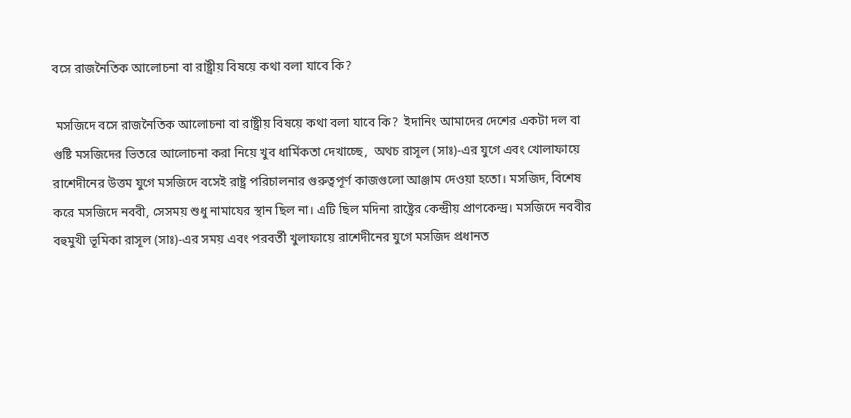বসে রাজনৈতিক আলোচনা বা রাষ্ট্রীয় বিষয়ে কথা বলা যাবে কি?

 মসজিদে বসে রাজনৈতিক আলোচনা বা রাষ্ট্রীয় বিষয়ে কথা বলা যাবে কি?  ইদানিং আমাদের দেশের একটা দল বা গুষ্টি মসজিদের ভিতরে আলোচনা করা নিয়ে খুব ধার্মিকতা দেখাচ্ছে,  অথচ রাসূল (সাঃ)-এর যুগে এবং খোলাফায়ে রাশেদীনের উত্তম যুগে মসজিদে বসেই রাষ্ট্র পরিচালনার গুরুত্বপূর্ণ কাজগুলো আঞ্জাম দেওয়া হতো। মসজিদ, বিশেষ করে মসজিদে নববী, সেসময় শুধু নামাযের স্থান ছিল না। এটি ছিল মদিনা রাষ্ট্রের কেন্দ্রীয় প্রাণকেন্দ্র। মসজিদে নববীর বহুমুখী ভূমিকা রাসূল (সাঃ)-এর সময় এবং পরবর্তী খুলাফায়ে রাশেদীনের যুগে মসজিদ প্রধানত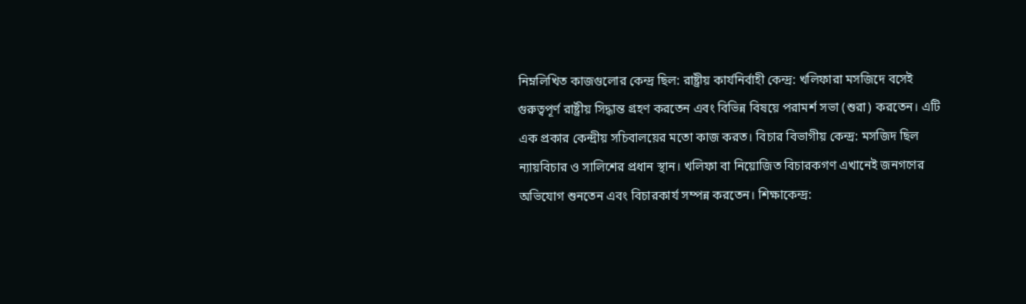নিম্নলিখিত কাজগুলোর কেন্দ্র ছিল: রাষ্ট্রীয় কার্যনির্বাহী কেন্দ্র: খলিফারা মসজিদে বসেই গুরুত্বপূর্ণ রাষ্ট্রীয় সিদ্ধান্ত গ্রহণ করতেন এবং বিভিন্ন বিষয়ে পরামর্শ সভা (শুরা) করতেন। এটি এক প্রকার কেন্দ্রীয় সচিবালয়ের মতো কাজ করত। বিচার বিভাগীয় কেন্দ্র: মসজিদ ছিল ন্যায়বিচার ও সালিশের প্রধান স্থান। খলিফা বা নিয়োজিত বিচারকগণ এখানেই জনগণের অভিযোগ শুনতেন এবং বিচারকার্য সম্পন্ন করতেন। শিক্ষাকেন্দ্র: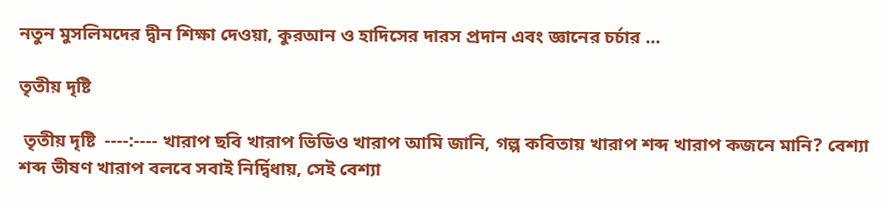নতুন মুসলিমদের দ্বীন শিক্ষা দেওয়া, কুরআন ও হাদিসের দারস প্রদান এবং জ্ঞানের চর্চার ...

তৃতীয় দৃষ্টি

 তৃতীয় দৃষ্টি  ----:---- খারাপ ছবি খারাপ ভিডিও খারাপ আমি জানি, গল্প কবিতায় খারাপ শব্দ খারাপ কজনে মানি? বেশ্যা শব্দ ভীষণ খারাপ বলবে সবাই নির্দ্বিধায়, সেই বেশ্যা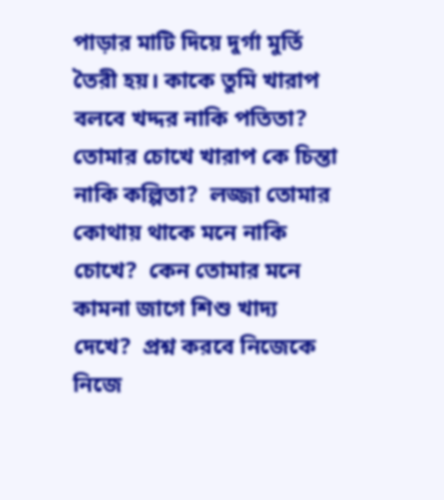পাড়ার মাটি দিয়ে দুর্গা মুর্তি তৈরী হয়। কাকে তুমি খারাপ বলবে খদ্দর নাকি পতিতা? তোমার চোখে খারাপ কে চিন্তা নাকি কল্পিতা?  লজ্জা তোমার কোথায় থাকে মনে নাকি চোখে?  কেন তোমার মনে কামনা জাগে শিশু খাদ্য দেখে?  প্রশ্ন করবে নিজেকে নিজে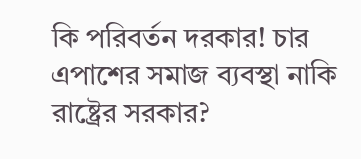কি পরিবর্তন দরকার! চার এপাশের সমাজ ব্যবস্থা নাকি রাষ্ট্রের সরকার?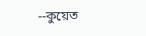--কুয়েত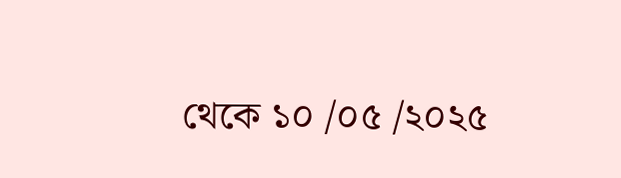থেকে ১০ /০৫ /২০২৫